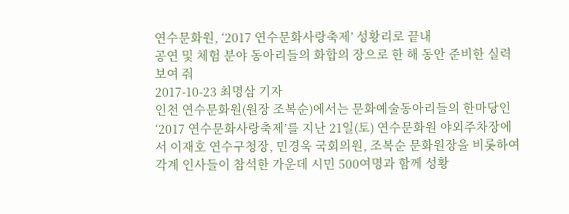연수문화원, ‘2017 연수문화사랑축제’ 성황리로 끝내
공연 및 체험 분야 동아리들의 화합의 장으로 한 해 동안 준비한 실력 보여 줘
2017-10-23 최명삼 기자
인천 연수문화원(원장 조복순)에서는 문화예술동아리들의 한마당인
‘2017 연수문화사랑축제’를 지난 21일(토) 연수문화원 야외주차장에서 이재호 연수구청장, 민경욱 국회의원, 조복순 문화원장을 비롯하여 각계 인사들이 참석한 가운데 시민 500여명과 함께 성황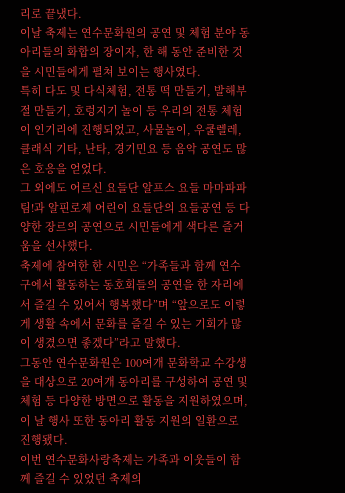리로 끝냈다.
이날 축제는 연수문화원의 공연 및 체험 분야 동아리들의 화합의 장이자, 한 해 동안 준비한 것을 시민들에게 펼쳐 보이는 행사였다.
특히 다도 및 다식체험, 전통 떡 만들기, 발해부절 만들기, 호렁지기 놀이 등 우리의 전통 체험이 인기리에 진행되었고, 사물놀이, 우쿨렐레, 클래식 기타, 난타, 경기민요 등 음악 공연도 많은 호응을 얻었다.
그 외에도 어르신 요들단 알프스 요들 마마파파팀!과 알핀로제 어린이 요들단의 요들공연 등 다양한 장르의 공연으로 시민들에게 색다른 즐거움을 선사했다.
축제에 참여한 한 시민은 “가족들과 함께 연수구에서 활동하는 동호회들의 공연을 한 자리에서 즐길 수 있어서 행복했다”며 “앞으로도 이렇게 생활 속에서 문화를 즐길 수 있는 기회가 많이 생겼으면 좋겠다”라고 말했다.
그동안 연수문화원은 100여개 문화학교 수강생을 대상으로 20여개 동아리를 구성하여 공연 및 체험 등 다양한 방면으로 활동을 지원하였으며, 이 날 행사 또한 동아리 활동 지원의 일환으로 진행됐다.
이번 연수문화사랑축제는 가족과 이웃들이 함께 즐길 수 있었던 축제의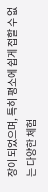장이 되었으며, 특히 평소에 쉽게 접할 수 없는 다양한 체험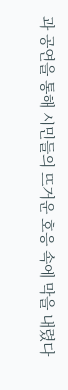과 공연을 통해 시민들의 뜨거운 호응 속에 막을 내렸다